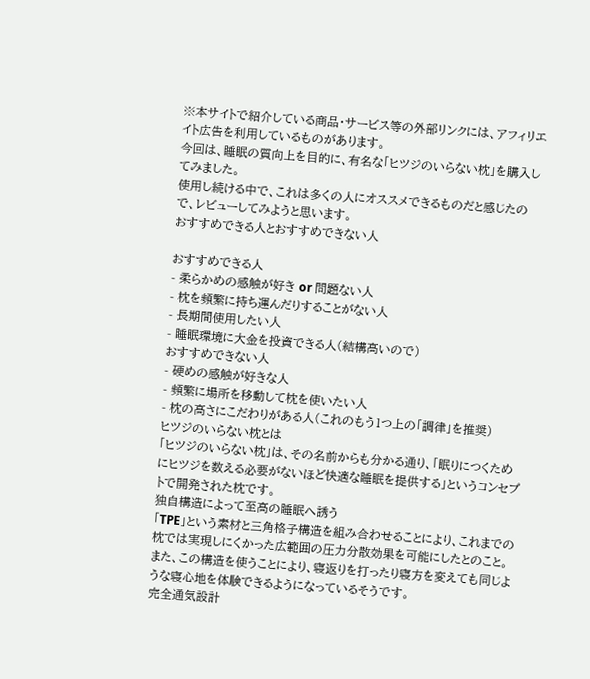※本サイトで紹介している商品・サービス等の外部リンクには、アフィリエイト広告を利用しているものがあります。
今回は、睡眠の質向上を目的に、有名な「ヒツジのいらない枕」を購入してみました。
使用し続ける中で、これは多くの人にオススメできるものだと感じたので、レビューしてみようと思います。
おすすめできる人とおすすめできない人

おすすめできる人
- 柔らかめの感触が好き or 問題ない人
- 枕を頻繁に持ち運んだりすることがない人
- 長期間使用したい人
- 睡眠環境に大金を投資できる人(結構高いので)
おすすめできない人
- 硬めの感触が好きな人
- 頻繁に場所を移動して枕を使いたい人
- 枕の高さにこだわりがある人(これのもう1つ上の「調律」を推奨)
ヒツジのいらない枕とは
「ヒツジのいらない枕」は、その名前からも分かる通り、「眠りにつくためにヒツジを数える必要がないほど快適な睡眠を提供する」というコンセプトで開発された枕です。
独自構造によって至高の睡眠へ誘う
「TPE」という素材と三角格子構造を組み合わせることにより、これまでの枕では実現しにくかった広範囲の圧力分散効果を可能にしたとのこと。
また、この構造を使うことにより、寝返りを打ったり寝方を変えても同じような寝心地を体験できるようになっているそうです。
完全通気設計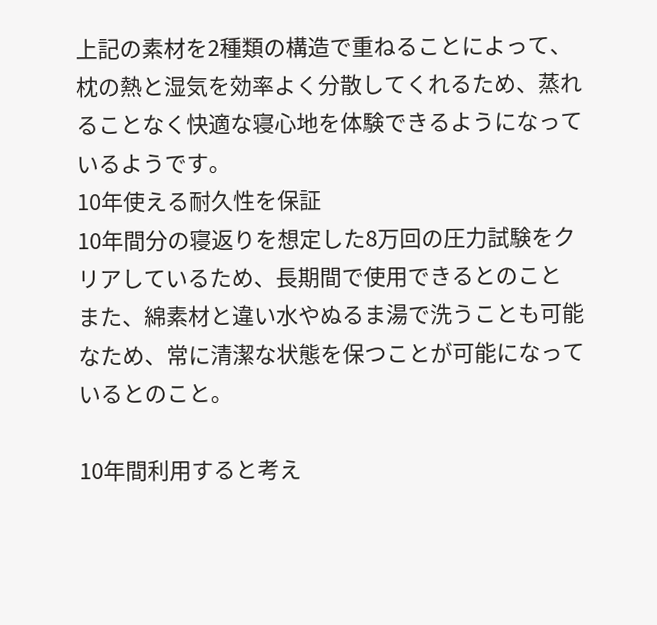上記の素材を2種類の構造で重ねることによって、枕の熱と湿気を効率よく分散してくれるため、蒸れることなく快適な寝心地を体験できるようになっているようです。
10年使える耐久性を保証
10年間分の寝返りを想定した8万回の圧力試験をクリアしているため、長期間で使用できるとのこと
また、綿素材と違い水やぬるま湯で洗うことも可能なため、常に清潔な状態を保つことが可能になっているとのこと。

10年間利用すると考え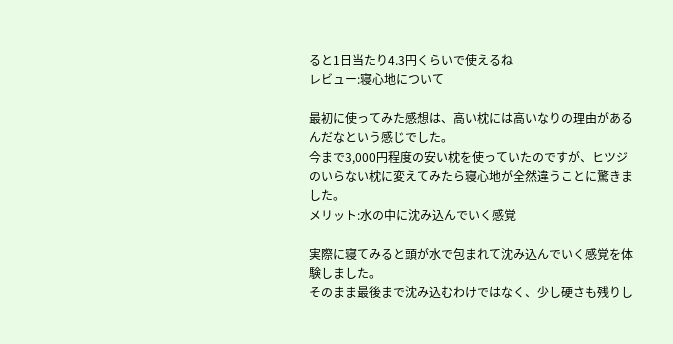ると1日当たり4.3円くらいで使えるね
レビュー:寝心地について

最初に使ってみた感想は、高い枕には高いなりの理由があるんだなという感じでした。
今まで3,000円程度の安い枕を使っていたのですが、ヒツジのいらない枕に変えてみたら寝心地が全然違うことに驚きました。
メリット:水の中に沈み込んでいく感覚

実際に寝てみると頭が水で包まれて沈み込んでいく感覚を体験しました。
そのまま最後まで沈み込むわけではなく、少し硬さも残りし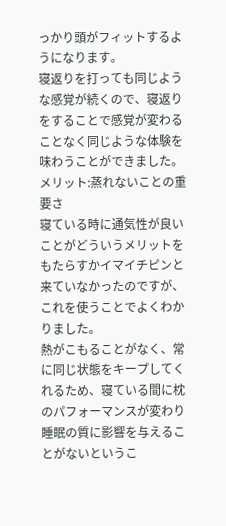っかり頭がフィットするようになります。
寝返りを打っても同じような感覚が続くので、寝返りをすることで感覚が変わることなく同じような体験を味わうことができました。
メリット:蒸れないことの重要さ
寝ている時に通気性が良いことがどういうメリットをもたらすかイマイチピンと来ていなかったのですが、これを使うことでよくわかりました。
熱がこもることがなく、常に同じ状態をキープしてくれるため、寝ている間に枕のパフォーマンスが変わり睡眠の質に影響を与えることがないというこ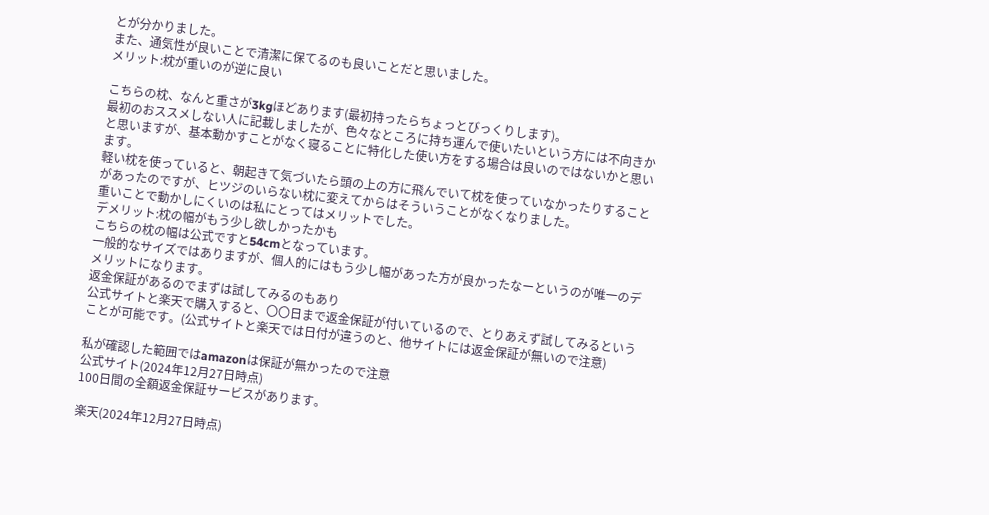とが分かりました。
また、通気性が良いことで清潔に保てるのも良いことだと思いました。
メリット:枕が重いのが逆に良い

こちらの枕、なんと重さが3kgほどあります(最初持ったらちょっとびっくりします)。
最初のおススメしない人に記載しましたが、色々なところに持ち運んで使いたいという方には不向きかと思いますが、基本動かすことがなく寝ることに特化した使い方をする場合は良いのではないかと思います。
軽い枕を使っていると、朝起きて気づいたら頭の上の方に飛んでいて枕を使っていなかったりすることがあったのですが、ヒツジのいらない枕に変えてからはそういうことがなくなりました。
重いことで動かしにくいのは私にとってはメリットでした。
デメリット:枕の幅がもう少し欲しかったかも
こちらの枕の幅は公式ですと54cmとなっています。
一般的なサイズではありますが、個人的にはもう少し幅があった方が良かったなーというのが唯一のデメリットになります。
返金保証があるのでまずは試してみるのもあり
公式サイトと楽天で購入すると、〇〇日まで返金保証が付いているので、とりあえず試してみるということが可能です。(公式サイトと楽天では日付が違うのと、他サイトには返金保証が無いので注意)

私が確認した範囲ではamazonは保証が無かったので注意
公式サイト(2024年12月27日時点)
100日間の全額返金保証サービスがあります。

楽天(2024年12月27日時点)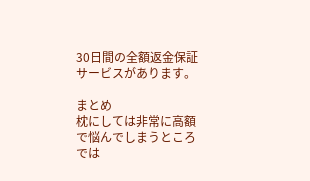30日間の全額返金保証サービスがあります。

まとめ
枕にしては非常に高額で悩んでしまうところでは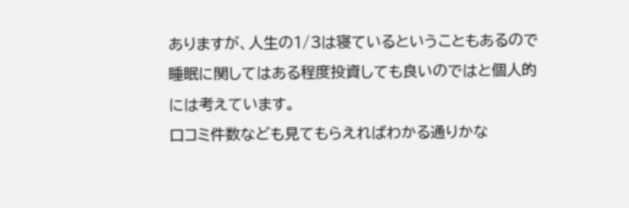ありますが、人生の1/3は寝ているということもあるので睡眠に関してはある程度投資しても良いのではと個人的には考えています。
口コミ件数なども見てもらえればわかる通りかな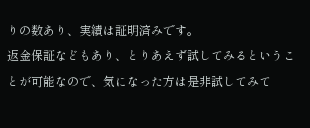りの数あり、実績は証明済みです。
返金保証などもあり、とりあえず試してみるということが可能なので、気になった方は是非試してみて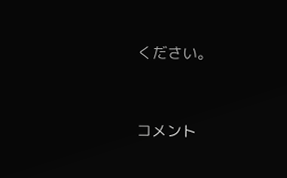ください。


コメント